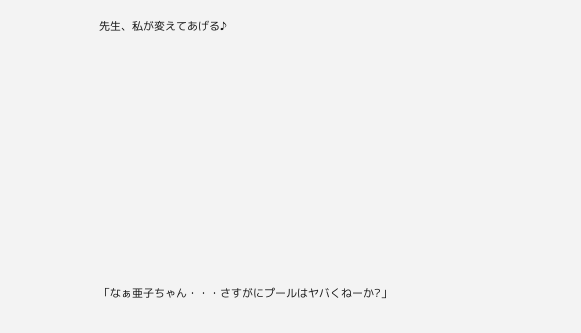先生、私が変えてあげる♪












「なぁ亜子ちゃん・・・さすがにプールはヤバくねーか?」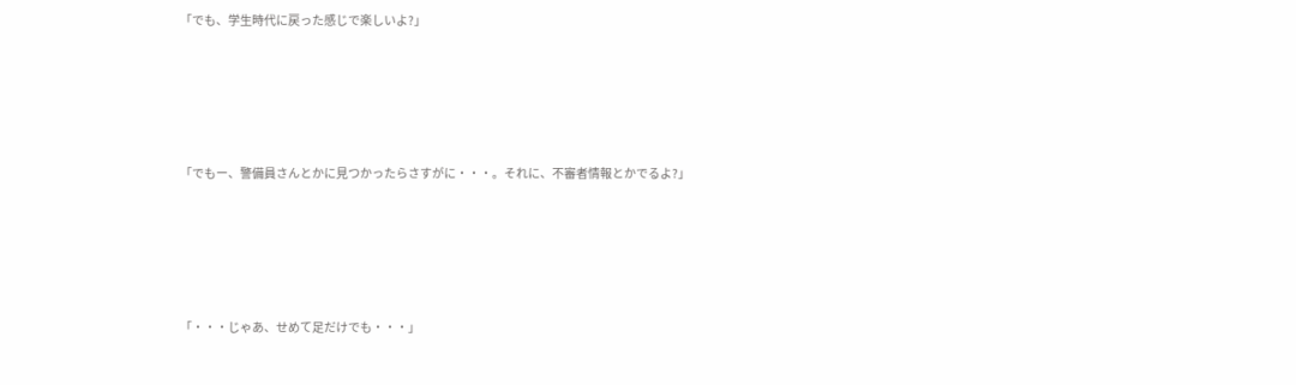「でも、学生時代に戻った感じで楽しいよ?」





「でもー、警備員さんとかに見つかったらさすがに・・・。それに、不審者情報とかでるよ?」





「・・・じゃあ、せめて足だけでも・・・」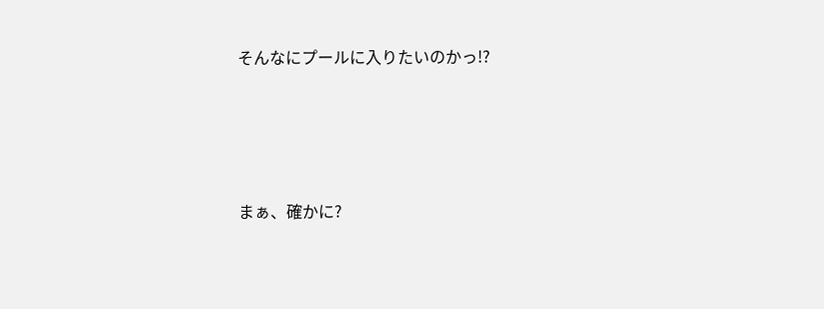そんなにプールに入りたいのかっ!?




まぁ、確かに?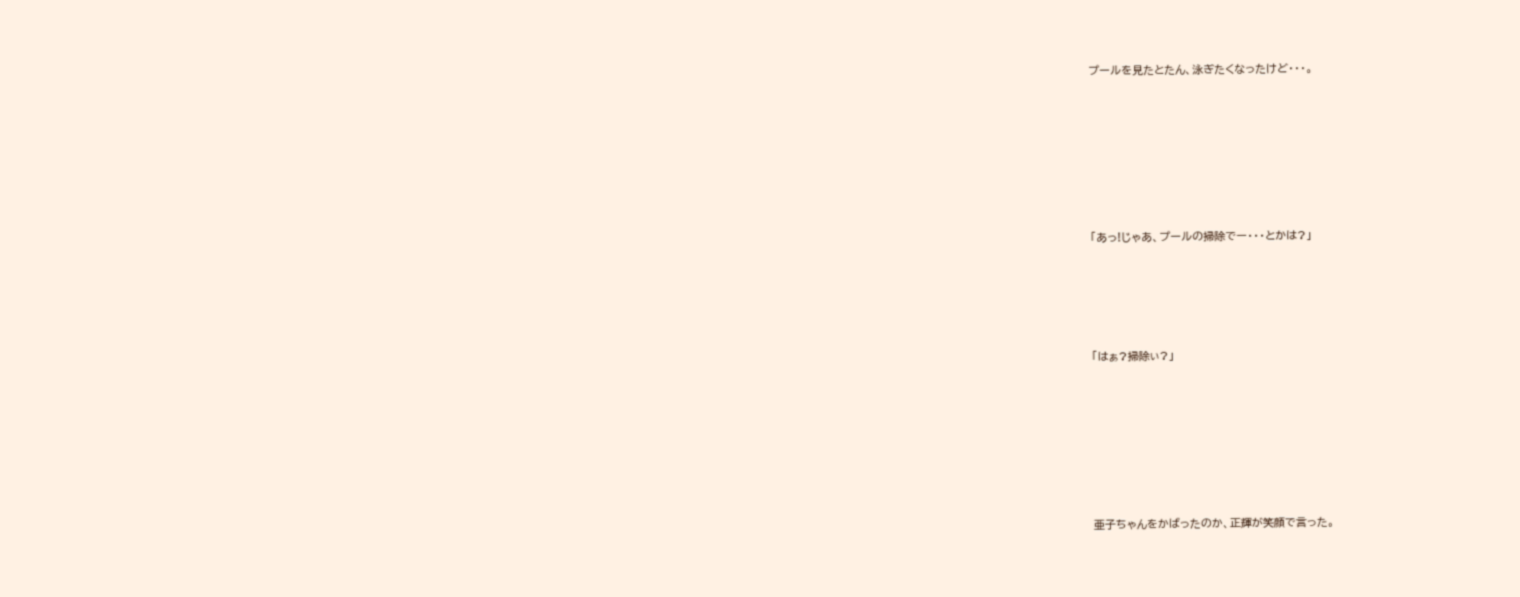プールを見たとたん、泳ぎたくなったけど・・・。






「あっ!じゃあ、プールの掃除でー・・・とかは?」




「はぁ?掃除ぃ?」






亜子ちゃんをかばったのか、正輝が笑顔で言った。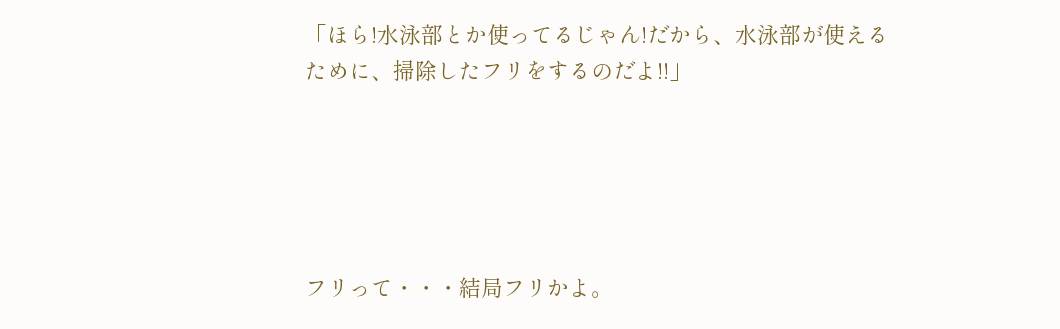「ほら!水泳部とか使ってるじゃん!だから、水泳部が使えるために、掃除したフリをするのだよ!!」





フリって・・・結局フリかよ。